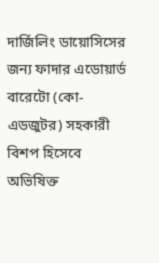দার্জিলিং ডায়োসিসের জন্য ফাদার এডোয়ার্ড বারেটো (কো-এডজুটর) সহকারী বিশপ হিসেবে অভিষিক্ত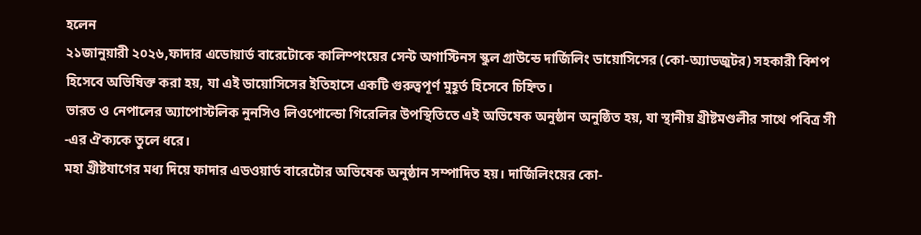হলেন
২১জানুয়ারী ২০২৬,ফাদার এডোয়ার্ড বারেটোকে কালিম্পংয়ের সেন্ট অগাস্টিনস স্কুল গ্রাউন্ডে দার্জিলিং ডায়োসিসের (কো-অ্যাডজুটর) সহকারী বিশপ হিসেবে অভিষিক্ত করা হয়, যা এই ডায়োসিসের ইতিহাসে একটি গুরুত্বপূর্ণ মুহূর্ত হিসেবে চিহ্নিত।
ভারত ও নেপালের অ্যাপোস্টলিক নুনসিও লিওপোল্ডো গিরেলির উপস্থিতিতে এই অভিষেক অনুষ্ঠান অনুষ্ঠিত হয়, যা স্থানীয় খ্রীষ্টমণ্ডলীর সাথে পবিত্র সী -এর ঐক্যকে তুলে ধরে।
মহা খ্রীষ্টযাগের মধ্য দিয়ে ফাদার এডওয়ার্ড বারেটোর অভিষেক অনুষ্ঠান সম্পাদিত হয়। দার্জিলিংয়ের কো-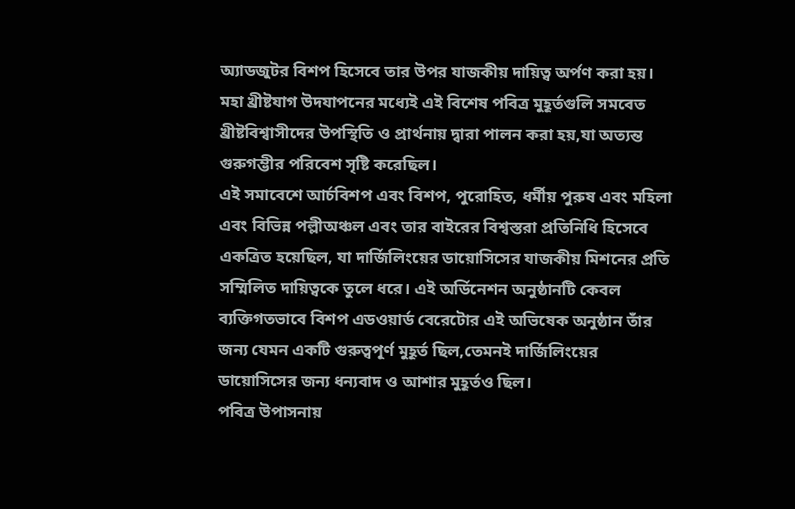অ্যাডজুটর বিশপ হিসেবে তার উপর যাজকীয় দায়িত্ব অর্পণ করা হয়।
মহা খ্রীষ্টযাগ উদযাপনের মধ্যেই এই বিশেষ পবিত্র মুহূর্তগুলি সমবেত খ্রীষ্টবিশ্বাসীদের উপস্থিতি ও প্রার্থনায় দ্বারা পালন করা হয়,যা অত্যন্ত গুরুগম্ভীর পরিবেশ সৃষ্টি করেছিল।
এই সমাবেশে আর্চবিশপ এবং বিশপ, পুরোহিত, ধর্মীয় পুরুষ এবং মহিলা এবং বিভিন্ন পল্লীঅঞ্চল এবং তার বাইরের বিশ্বস্তরা প্রতিনিধি হিসেবে একত্রিত হয়েছিল, যা দার্জিলিংয়ের ডায়োসিসের যাজকীয় মিশনের প্রতি সম্মিলিত দায়িত্বকে তুলে ধরে। এই অর্ডিনেশন অনুষ্ঠানটি কেবল ব্যক্তিগতভাবে বিশপ এডওয়ার্ড বেরেটোর এই অভিষেক অনুষ্ঠান তাঁর জন্য যেমন একটি গুরুত্বপূর্ণ মুহূর্ত ছিল,তেমনই দার্জিলিংয়ের ডায়োসিসের জন্য ধন্যবাদ ও আশার মুহূর্তও ছিল।
পবিত্র উপাসনায়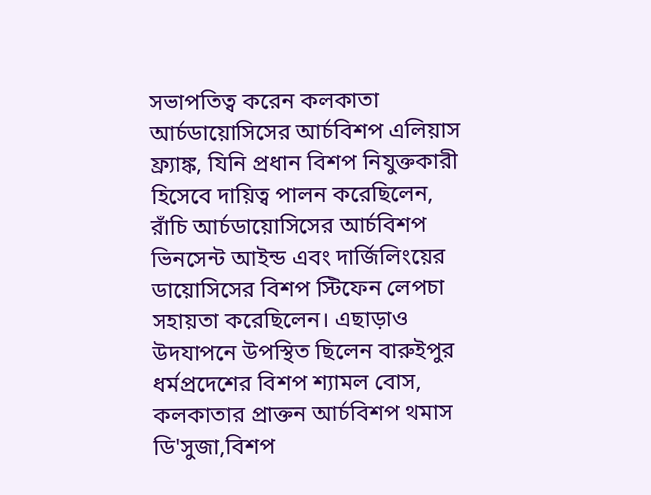সভাপতিত্ব করেন কলকাতা আর্চডায়োসিসের আর্চবিশপ এলিয়াস ফ্র্যাঙ্ক, যিনি প্রধান বিশপ নিযুক্তকারী হিসেবে দায়িত্ব পালন করেছিলেন, রাঁচি আর্চডায়োসিসের আর্চবিশপ ভিনসেন্ট আইন্ড এবং দার্জিলিংয়ের ডায়োসিসের বিশপ স্টিফেন লেপচা সহায়তা করেছিলেন। এছাড়াও উদযাপনে উপস্থিত ছিলেন বারুইপুর ধর্মপ্রদেশের বিশপ শ্যামল বোস, কলকাতার প্রাক্তন আর্চবিশপ থমাস ডি'সুজা,বিশপ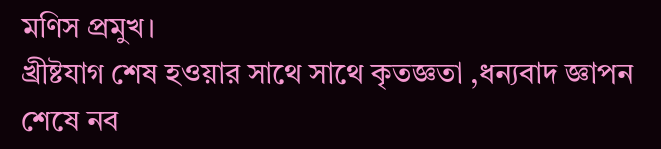মণিস প্রমুখ।
খ্রীষ্টযাগ শেষ হওয়ার সাথে সাথে কৃতজ্ঞতা ,ধন্যবাদ জ্ঞাপন শেষে নব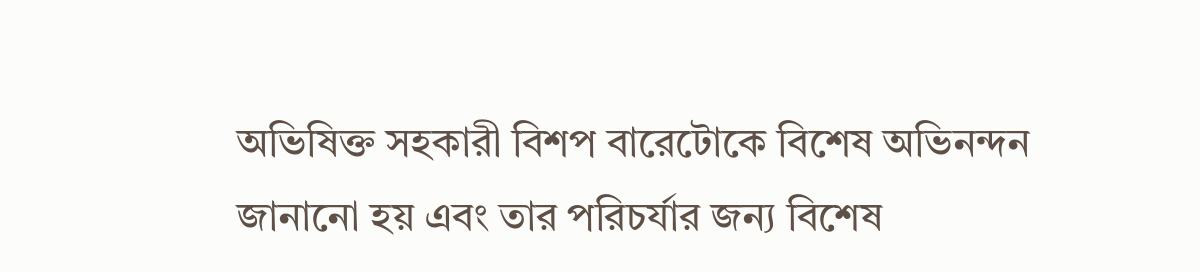অভিষিক্ত সহকারী বিশপ বারেটোকে বিশেষ অভিনন্দন জানানো হয় এবং তার পরিচর্যার জন্য বিশেষ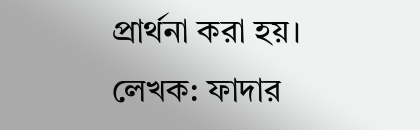প্রার্থনা করা হয়। লেখক: ফাদার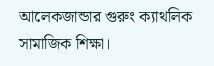আলেকজান্ডার গুরুং ক্যাথলিক সামাজিক শিক্ষা।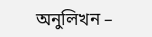অনুলিখন –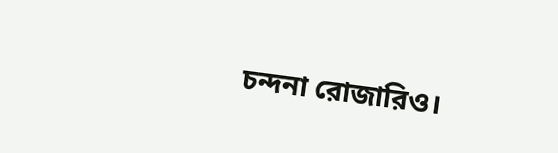চন্দনা রোজারিও।